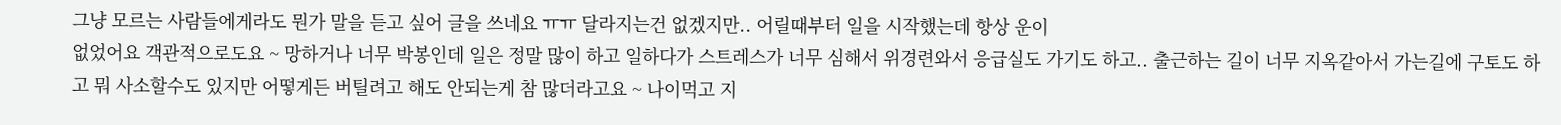그냥 모르는 사람들에게라도 뭔가 말을 듣고 싶어 글을 쓰네요 ㅠㅠ 달라지는건 없겠지만.. 어릴때부터 일을 시작했는데 항상 운이
없었어요 객관적으로도요 ~ 망하거나 너무 박봉인데 일은 정말 많이 하고 일하다가 스트레스가 너무 심해서 위경련와서 응급실도 가기도 하고.. 출근하는 길이 너무 지옥같아서 가는길에 구토도 하고 뭐 사소할수도 있지만 어떻게든 버틸려고 해도 안되는게 참 많더라고요 ~ 나이먹고 지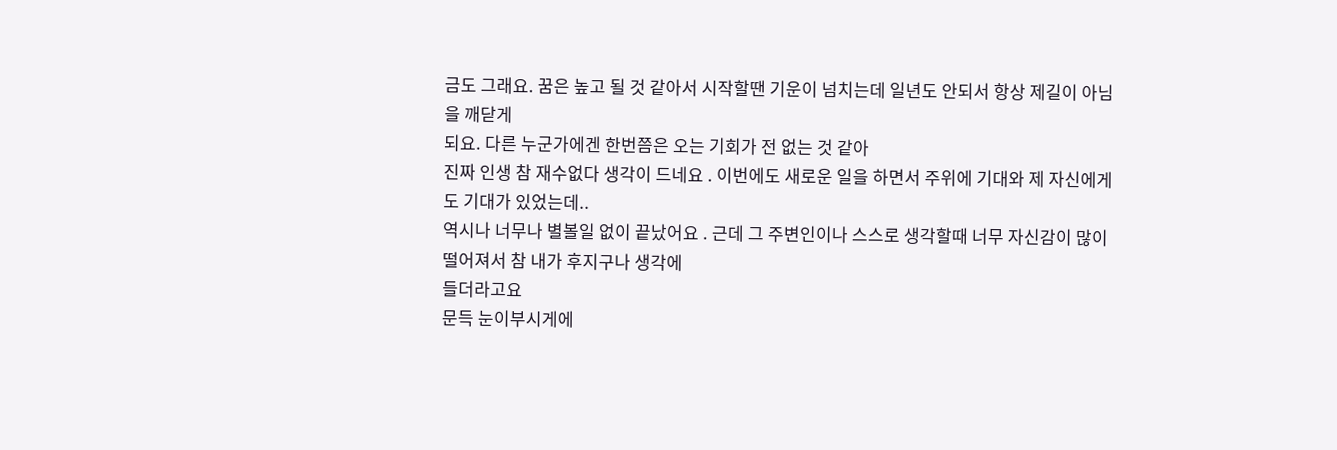금도 그래요. 꿈은 높고 될 것 같아서 시작할땐 기운이 넘치는데 일년도 안되서 항상 제길이 아님을 깨닫게
되요. 다른 누군가에겐 한번쯤은 오는 기회가 전 없는 것 같아
진짜 인생 참 재수없다 생각이 드네요 . 이번에도 새로운 일을 하면서 주위에 기대와 제 자신에게도 기대가 있었는데..
역시나 너무나 별볼일 없이 끝났어요 . 근데 그 주변인이나 스스로 생각할때 너무 자신감이 많이 떨어져서 참 내가 후지구나 생각에
들더라고요
문득 눈이부시게에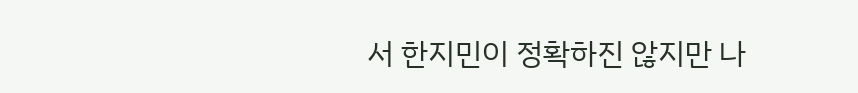서 한지민이 정확하진 않지만 나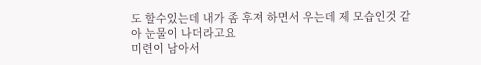도 할수있는데 내가 좀 후져 하면서 우는데 제 모습인것 같아 눈물이 나더라고요
미련이 남아서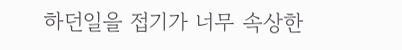하던일을 접기가 너무 속상한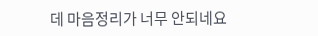데 마음정리가 너무 안되네요